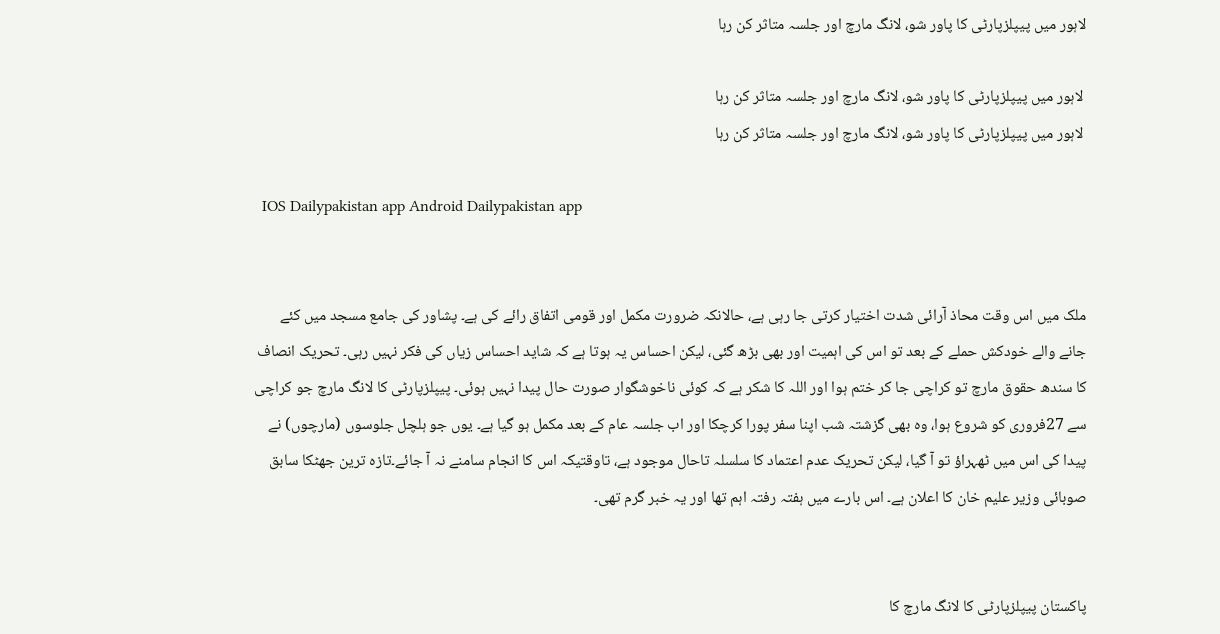لاہور میں پیپلزپارٹی کا پاور شو، لانگ مارچ اور جلسہ متاثر کن رہا

 لاہور میں پیپلزپارٹی کا پاور شو، لانگ مارچ اور جلسہ متاثر کن رہا
 لاہور میں پیپلزپارٹی کا پاور شو، لانگ مارچ اور جلسہ متاثر کن رہا

  IOS Dailypakistan app Android Dailypakistan app


ملک میں اس وقت محاذ آرائی شدت اختیار کرتی جا رہی ہے، حالانکہ ضرورت مکمل اور قومی اتفاق رائے کی ہے۔ پشاور کی جامع مسجد میں کئے جانے والے خودکش حملے کے بعد تو اس کی اہمیت اور بھی بڑھ گئی، لیکن احساس یہ ہوتا ہے کہ شاید احساس زیاں کی فکر نہیں رہی۔ تحریک انصاف کا سندھ حقوق مارچ تو کراچی جا کر ختم ہوا اور اللہ کا شکر ہے کہ کوئی ناخوشگوار صورت حال پیدا نہیں ہوئی۔ پیپلزپارٹی کا لانگ مارچ جو کراچی سے 27فروری کو شروع ہوا، وہ بھی گزشتہ شب اپنا سفر پورا کرچکا اور اب جلسہ عام کے بعد مکمل ہو گیا ہے۔ یوں جو ہلچل جلوسوں (مارچوں) نے پیدا کی اس میں ٹھہراؤ تو آ گیا، لیکن تحریک عدم اعتماد کا سلسلہ تاحال موجود ہے، تاوقتیکہ اس کا انجام سامنے نہ آ جائے۔تازہ ترین جھٹکا سابق صوبائی وزیر علیم خان کا اعلان ہے۔ اس بارے میں ہفتہ رفتہ اہم تھا اور یہ خبر گرم تھی۔


پاکستان پیپلزپارٹی کا لانگ مارچ کا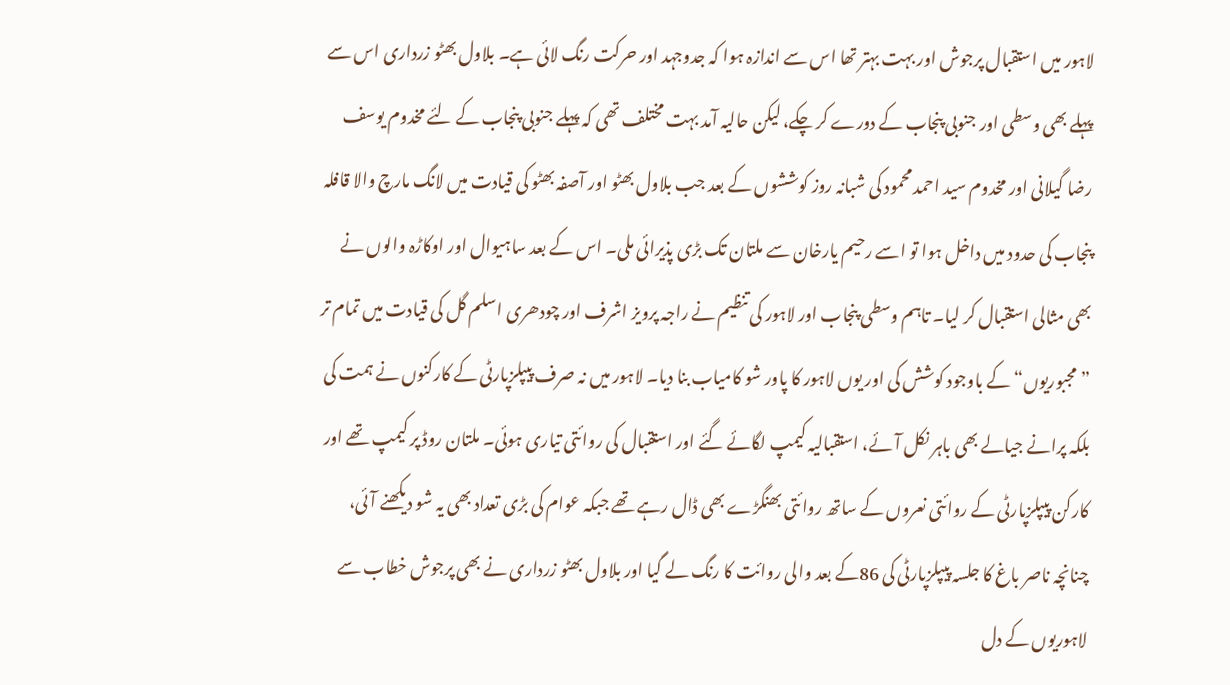لاہور میں استقبال پرجوش اور بہت بہتر تھا اس سے اندازہ ہوا کہ جدوجہد اور حرکت رنگ لائی ہے۔ بلاول بھٹو زرداری اس سے پہلے بھی وسطی اور جنوبی پنجاب کے دورے کر چکے، لیکن حالیہ آمد بہت مختلف تھی کہ پہلے جنوبی پنجاب کے لئے مخدوم یوسف رضا گیلانی اور مخدوم سید احمد محمود کی شبانہ روز کوششوں کے بعد جب بلاول بھٹو اور آصفہ بھٹو کی قیادت میں لانگ مارچ والا قافلہ پنجاب کی حدود میں داخل ہوا تو اسے رحیم یارخان سے ملتان تک بڑی پذیرائی ملی۔ اس کے بعد ساہیوال اور اوکاڑہ والوں نے بھی مثالی استقبال کر لیا۔ تاہم وسطی پنجاب اور لاہور کی تنظیم نے راجہ پرویز اشرف اور چودھری اسلم گل کی قیادت میں تمام تر ”مجبوریوں“ کے باوجود کوشش کی اور یوں لاہور کا پاور شو کامیاب بنا دیا۔ لاہور میں نہ صرف پیپلزپارٹی کے کارکنوں نے ہمت کی بلکہ پرانے جیالے بھی باہر نکل آئے، استقبالیہ کیمپ لگائے گئے اور استقبال کی روائتی تیاری ہوئی۔ ملتان روڈ پر کیمپ تھے اور کارکن پیپلزپارٹی کے روائتی نعروں کے ساتھ روائتی بھنگڑے بھی ڈال رہے تھے جبکہ عوام کی بڑی تعداد بھی یہ شو دیکھنے آئی، چنانچہ ناصر باغ کا جلسہ پیپلزپارٹی کی 86کے بعد والی روائت کا رنگ لے گیا اور بلاول بھٹو زرداری نے بھی پرجوش خطاب سے لاہوریوں کے دل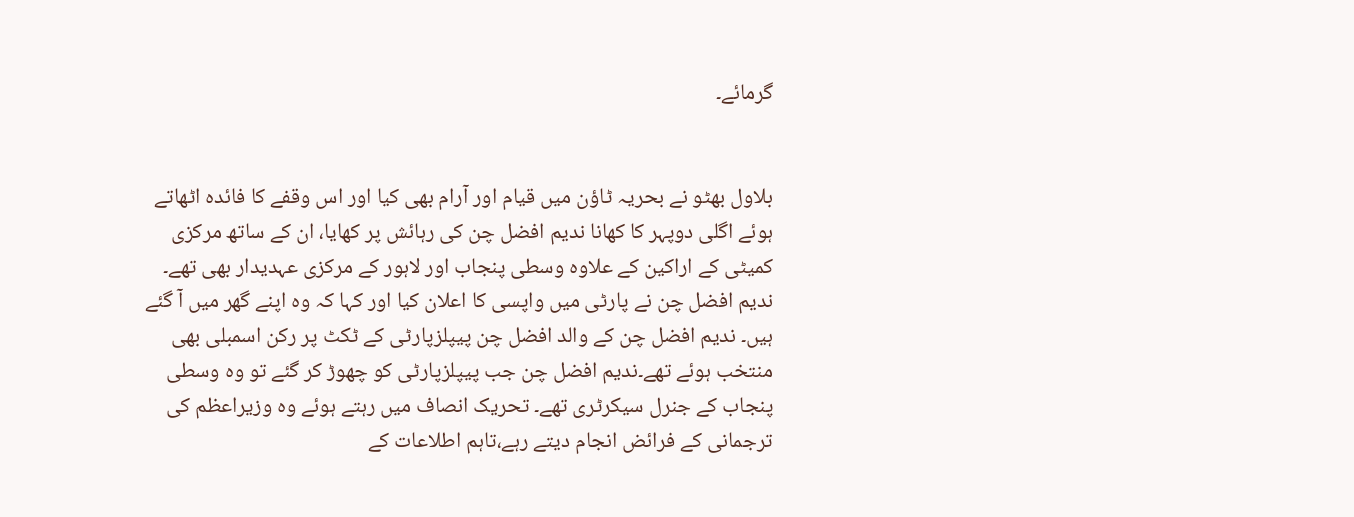گرمائے۔


بلاول بھٹو نے بحریہ ٹاؤن میں قیام اور آرام بھی کیا اور اس وقفے کا فائدہ اٹھاتے ہوئے اگلی دوپہر کا کھانا ندیم افضل چن کی رہائش پر کھایا، ان کے ساتھ مرکزی کمیٹی کے اراکین کے علاوہ وسطی پنجاب اور لاہور کے مرکزی عہدیدار بھی تھے۔ ندیم افضل چن نے پارٹی میں واپسی کا اعلان کیا اور کہا کہ وہ اپنے گھر میں آ گئے ہیں۔ ندیم افضل چن کے والد افضل چن پیپلزپارٹی کے ٹکٹ پر رکن اسمبلی بھی منتخب ہوئے تھے۔ندیم افضل چن جب پیپلزپارٹی کو چھوڑ کر گئے تو وہ وسطی پنجاب کے جنرل سیکرٹری تھے۔ تحریک انصاف میں رہتے ہوئے وہ وزیراعظم کی ترجمانی کے فرائض انجام دیتے رہے،تاہم اطلاعات کے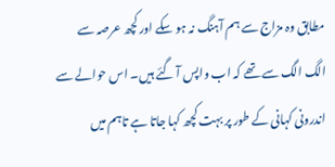مطابق وہ مزاج سے ہم آہنگ نہ ہو سکے اور کچھ عرصہ سے الگ الگ سے تھے کہ اب واپس آ گئے ہیں۔ اس حوالے سے اندرونی کہانی کے طور پر بہت کچھ کہا جاتا ہے تاہم میں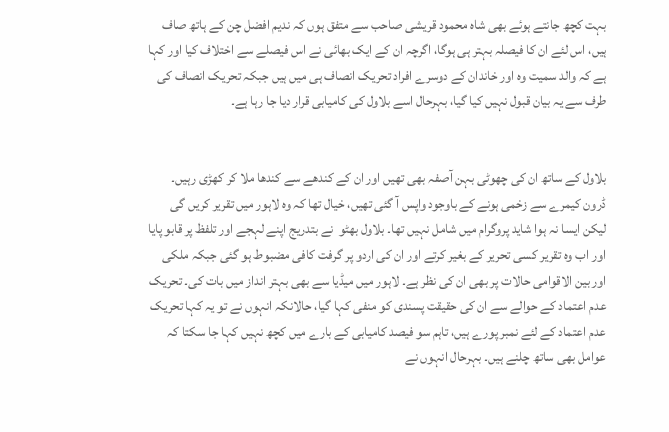بہت کچھ جانتے ہوئے بھی شاہ محمود قریشی صاحب سے متفق ہوں کہ ندیم افضل چن کے ہاتھ صاف ہیں، اس لئے ان کا فیصلہ بہتر ہی ہوگا، اگرچہ ان کے ایک بھائی نے اس فیصلے سے اختلاف کیا اور کہا ہے کہ والد سمیت وہ اور خاندان کے دوسرے افراد تحریک انصاف ہی میں ہیں جبکہ تحریک انصاف کی طرف سے یہ بیان قبول نہیں کیا گیا، بہرحال اسے بلاول کی کامیابی قرار دیا جا رہا ہے۔


بلاول کے ساتھ ان کی چھوٹی بہن آصفہ بھی تھیں اور ان کے کندھے سے کندھا ملا کر کھڑی رہیں۔ ڈرون کیمرے سے زخمی ہونے کے باوجود واپس آ گئی تھیں، خیال تھا کہ وہ لاہور میں تقریر کریں گی لیکن ایسا نہ ہوا شاید پروگرام میں شامل نہیں تھا۔ بلاول بھٹو  نے بتدریج اپنے لہجے اور تلفظ پر قابو پایا اور اب وہ تقریر کسی تحریر کے بغیر کرتے اور ان کی اردو پر گرفت کافی مضبوط ہو گئی جبکہ ملکی اور بین الاقوامی حالات پر بھی ان کی نظر ہے۔ لاہور میں میڈیا سے بھی بہتر انداز میں بات کی۔ تحریک عدم اعتماد کے حوالے سے ان کی حقیقت پسندی کو منفی کہا گیا، حالانکہ انہوں نے تو یہ کہا تحریک عدم اعتماد کے لئے نمبر پورے ہیں، تاہم سو فیصد کامیابی کے بارے میں کچھ نہیں کہا جا سکتا کہ عوامل بھی ساتھ چلنے ہیں۔ بہرحال انہوں نے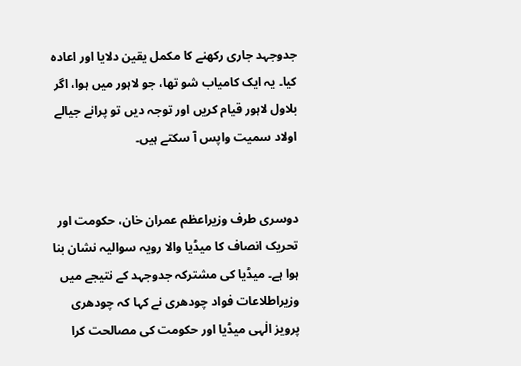جدوجہد جاری رکھنے کا مکمل یقین دلایا اور اعادہ کیا۔ یہ ایک کامیاب شو تھا، جو لاہور میں ہوا، اگر بلاول لاہور قیام کریں اور توجہ دیں تو پرانے جیالے اولاد سمیت واپس آ سکتے ہیں۔


دوسری طرف وزیراعظم عمران خان، حکومت اور تحریک انصاف کا میڈیا والا رویہ سوالیہ نشان بنا ہوا ہے۔ میڈیا کی مشترکہ جدوجہد کے نتیجے میں وزیراطلاعات فواد چودھری نے کہا کہ چودھری پرویز الٰہی میڈیا اور حکومت کی مصالحت کرا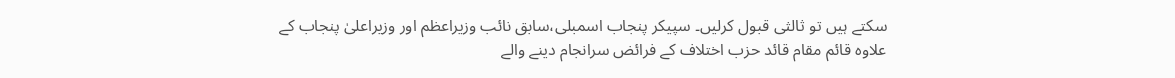سکتے ہیں تو ثالثی قبول کرلیں۔ سپیکر پنجاب اسمبلی،سابق نائب وزیراعظم اور وزیراعلیٰ پنجاب کے علاوہ قائم مقام قائد حزب اختلاف کے فرائض سرانجام دینے والے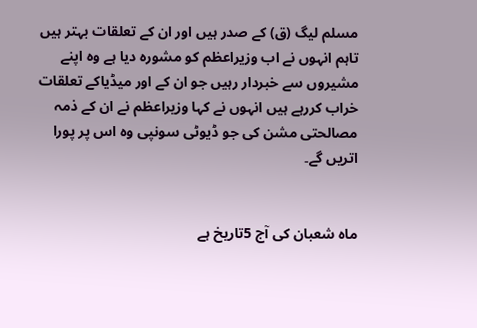مسلم لیگ (ق) کے صدر ہیں اور ان کے تعلقات بہتر ہیں تاہم انہوں نے اب وزیراعظم کو مشورہ دیا ہے وہ اپنے مشیروں سے خبردار رہیں جو ان کے اور میڈیاکے تعلقات خراب کررہے ہیں انہوں نے کہا وزیراعظم نے ان کے ذمہ مصالحتی مشن کی جو ڈیوٹی سونپی وہ اس پر پورا اتریں گے۔


ماہ شعبان کی آج 5تاریخ ہے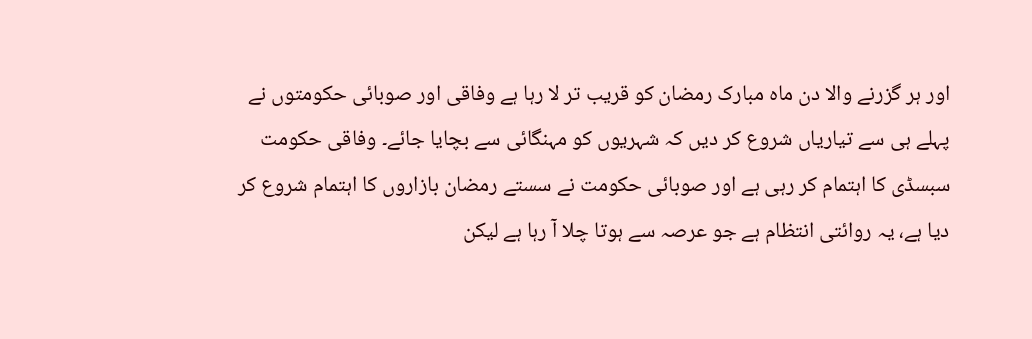اور ہر گزرنے والا دن ماہ مبارک رمضان کو قریب تر لا رہا ہے وفاقی اور صوبائی حکومتوں نے پہلے ہی سے تیاریاں شروع کر دیں کہ شہریوں کو مہنگائی سے بچایا جائے۔ وفاقی حکومت سبسڈی کا اہتمام کر رہی ہے اور صوبائی حکومت نے سستے رمضان بازاروں کا اہتمام شروع کر دیا ہے، یہ روائتی انتظام ہے جو عرصہ سے ہوتا چلا آ رہا ہے لیکن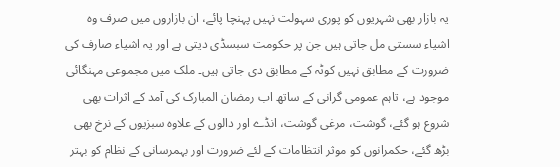یہ بازار بھی شہریوں کو پوری سہولت نہیں پہنچا پائے، ان بازاروں میں صرف وہ اشیاء سستی مل جاتی ہیں جن پر حکومت سبسڈی دیتی ہے اور یہ اشیاء صارف کی ضرورت کے مطابق نہیں کوٹہ کے مطابق دی جاتی ہیں۔ ملک میں مجموعی مہنگائی موجود ہے، تاہم عمومی گرانی کے ساتھ اب رمضان المبارک کی آمد کے اثرات بھی شروع ہو گئے، گوشت، مرغی گوشت، انڈے اور دالوں کے علاوہ سبزیوں کے نرخ بھی بڑھ گئے، حکمرانوں کو موثر انتظامات کے لئے ضرورت اور بہمرسانی کے نظام کو بہتر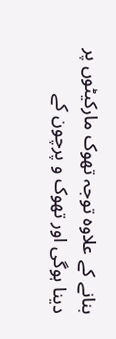بنانے کے علاوہ توجہ تھوک مارکیٹوں پر دینا ہوگی اور تھوک و پرچون کے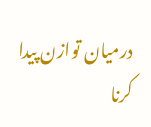درمیان توازن پیدا کرنا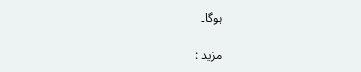ہوگا۔

مزید :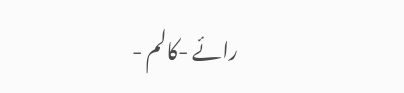رائے -کالم -